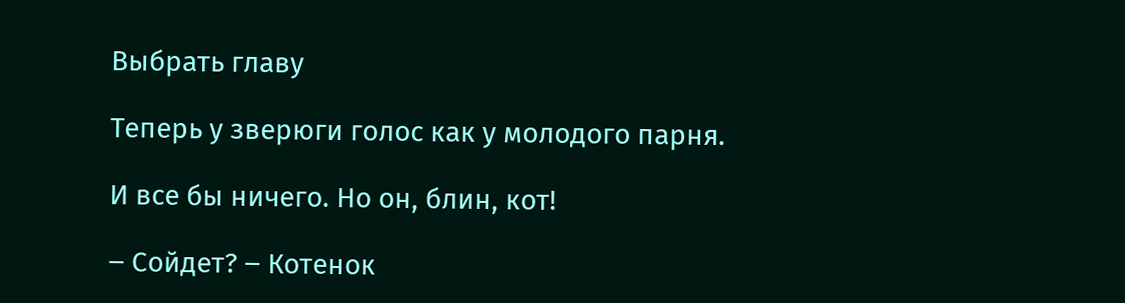Выбрать главу

Теперь у зверюги голос как у молодого парня.

И все бы ничего. Но он, блин, кот!

‒ Сойдет? ‒ Котенок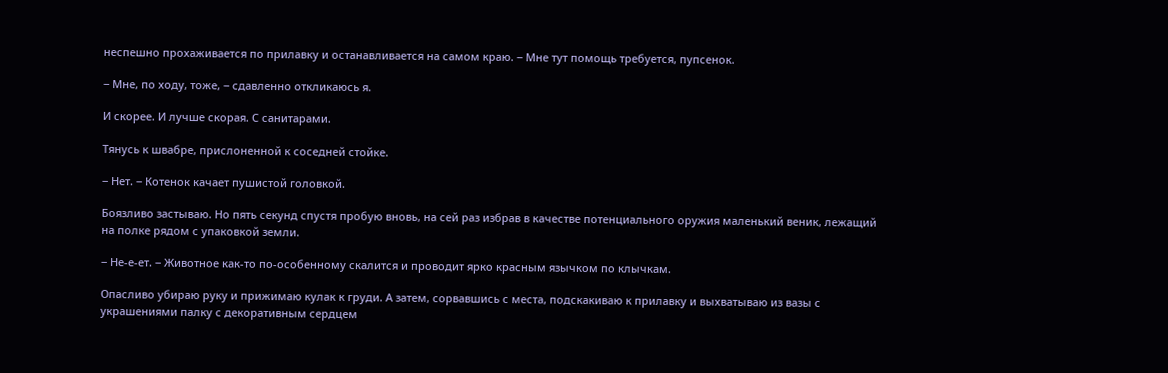неспешно прохаживается по прилавку и останавливается на самом краю. ‒ Мне тут помощь требуется, пупсенок.

‒ Мне, по ходу, тоже, ‒ сдавленно откликаюсь я.

И скорее. И лучше скорая. С санитарами.

Тянусь к швабре, прислоненной к соседней стойке.

‒ Нет. ‒ Котенок качает пушистой головкой.

Боязливо застываю. Но пять секунд спустя пробую вновь, на сей раз избрав в качестве потенциального оружия маленький веник, лежащий на полке рядом с упаковкой земли.

‒ Не-е-ет. ‒ Животное как-то по-особенному скалится и проводит ярко красным язычком по клычкам.

Опасливо убираю руку и прижимаю кулак к груди. А затем, сорвавшись с места, подскакиваю к прилавку и выхватываю из вазы с украшениями палку с декоративным сердцем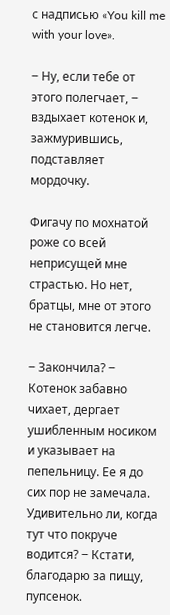с надписью «You kill me with your love».

‒ Ну, если тебе от этого полегчает, ‒ вздыхает котенок и, зажмурившись, подставляет мордочку.

Фигачу по мохнатой роже со всей неприсущей мне страстью. Но нет, братцы, мне от этого не становится легче.

‒ Закончила? ‒ Котенок забавно чихает, дергает ушибленным носиком и указывает на пепельницу. Ее я до сих пор не замечала. Удивительно ли, когда тут что покруче водится? ‒ Кстати, благодарю за пищу, пупсенок.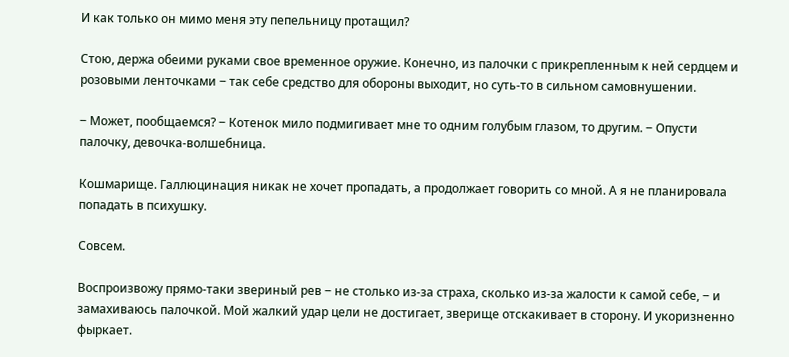И как только он мимо меня эту пепельницу протащил?

Стою, держа обеими руками свое временное оружие. Конечно, из палочки с прикрепленным к ней сердцем и розовыми ленточками ‒ так себе средство для обороны выходит, но суть-то в сильном самовнушении.

‒ Может, пообщаемся? ‒ Котенок мило подмигивает мне то одним голубым глазом, то другим. ‒ Опусти палочку, девочка-волшебница.

Кошмарище. Галлюцинация никак не хочет пропадать, а продолжает говорить со мной. А я не планировала попадать в психушку.

Совсем.

Воспроизвожу прямо-таки звериный рев ‒ не столько из-за страха, сколько из-за жалости к самой себе, ‒ и замахиваюсь палочкой. Мой жалкий удар цели не достигает, зверище отскакивает в сторону. И укоризненно фыркает.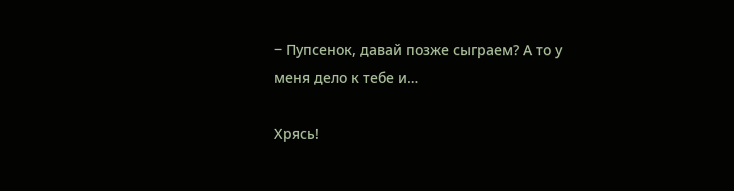‒ Пупсенок, давай позже сыграем? А то у меня дело к тебе и…

Хрясь!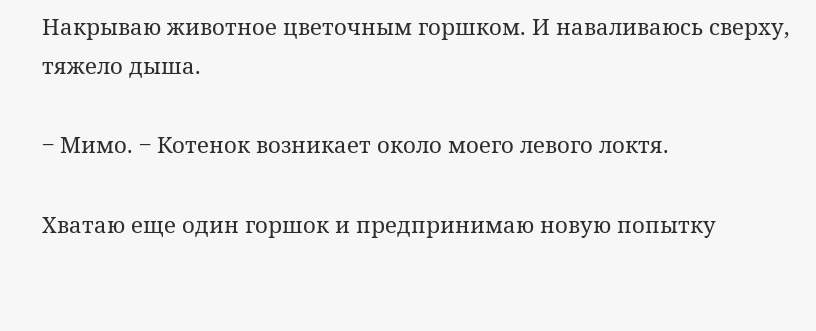Накрываю животное цветочным горшком. И наваливаюсь сверху, тяжело дыша.

‒ Мимо. ‒ Котенок возникает около моего левого локтя.

Хватаю еще один горшок и предпринимаю новую попытку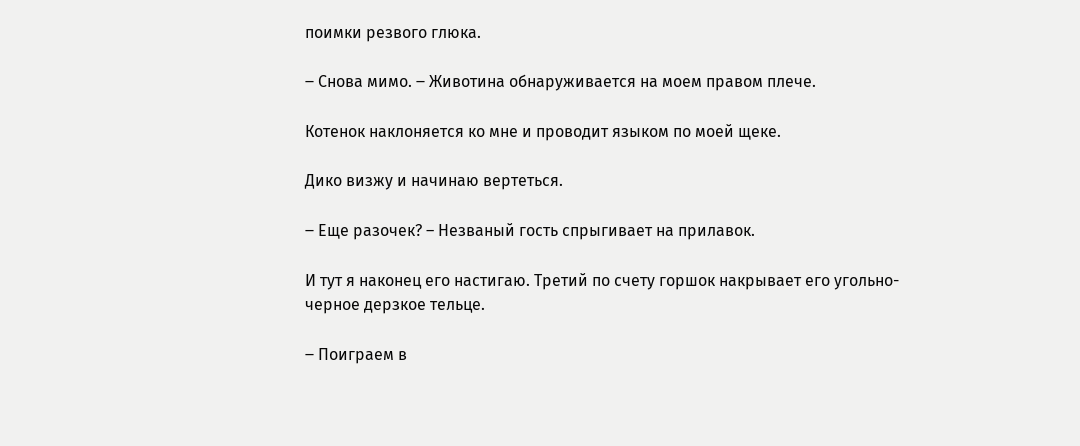поимки резвого глюка.

‒ Снова мимо. ‒ Животина обнаруживается на моем правом плече.

Котенок наклоняется ко мне и проводит языком по моей щеке.

Дико визжу и начинаю вертеться.

‒ Еще разочек? – Незваный гость спрыгивает на прилавок.

И тут я наконец его настигаю. Третий по счету горшок накрывает его угольно-черное дерзкое тельце.

‒ Поиграем в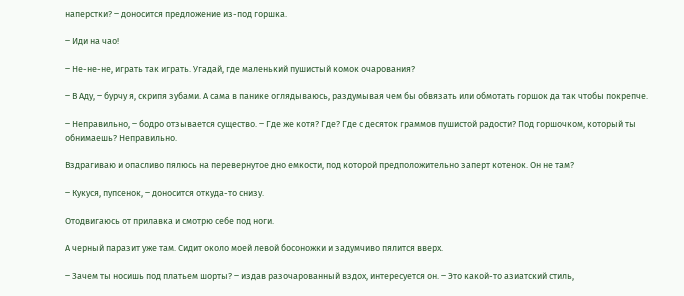наперстки? ‒ доносится предложение из-под горшка.

‒ Иди на чао!

‒ Не-не-не, играть так играть. Угадай, где маленький пушистый комок очарования?

‒ В Аду, ‒ бурчу я, скрипя зубами. А сама в панике оглядываюсь, раздумывая чем бы обвязать или обмотать горшок да так чтобы покрепче.

‒ Неправильно, ‒ бодро отзывается существо. ‒ Где же котя? Где? Где с десяток граммов пушистой радости? Под горшочком, который ты обнимаешь? Неправильно.

Вздрагиваю и опасливо пялюсь на перевернутое дно емкости, под которой предположительно заперт котенок. Он не там?

‒ Кукуся, пупсенок, ‒ доносится откуда-то снизу.

Отодвигаюсь от прилавка и смотрю себе под ноги.

А черный паразит уже там. Сидит около моей левой босоножки и задумчиво пялится вверх.

‒ Зачем ты носишь под платьем шорты? ‒ издав разочарованный вздох, интересуется он. ‒ Это какой-то азиатский стиль,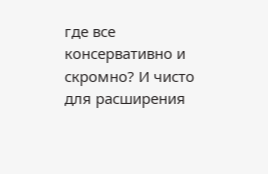где все консервативно и скромно? И чисто для расширения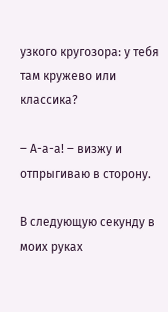узкого кругозора: у тебя там кружево или классика?

‒ А-а-а! ‒ визжу и отпрыгиваю в сторону.

В следующую секунду в моих руках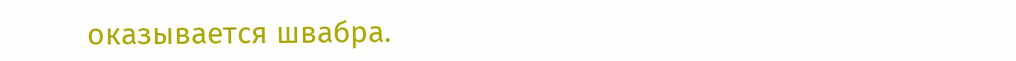оказывается швабра.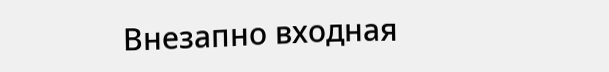Внезапно входная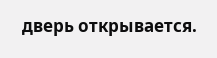дверь открывается.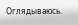Оглядываюсь.